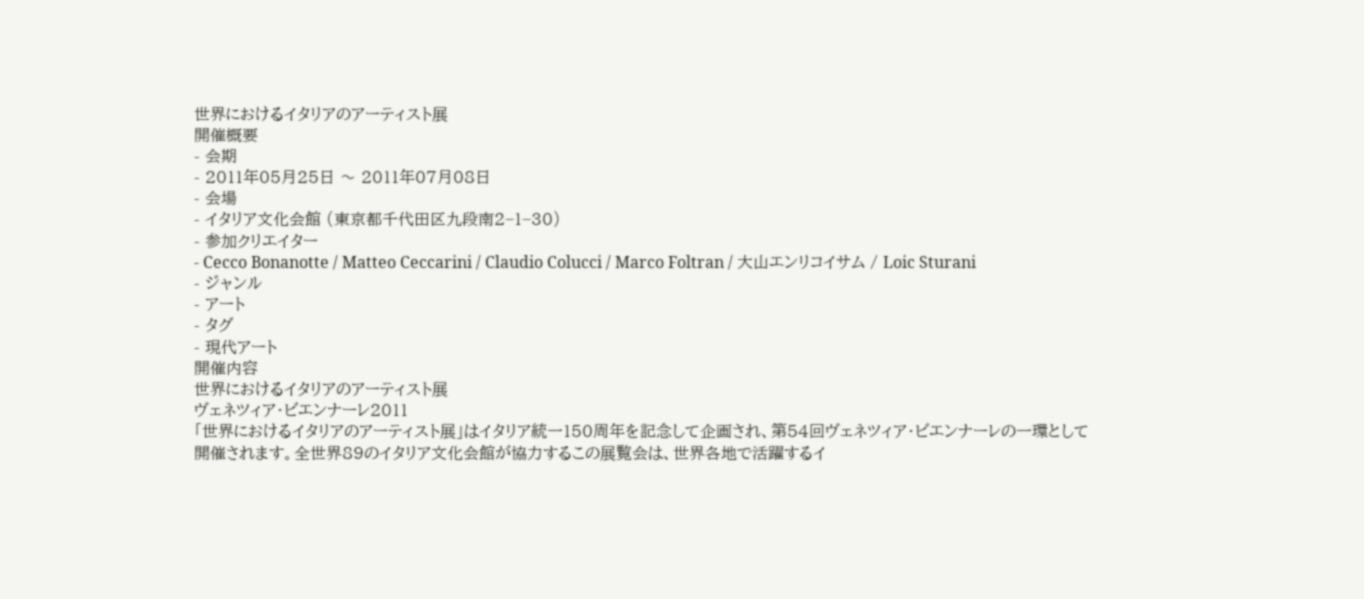世界におけるイタリアのアーティスト展
開催概要
- 会期
- 2011年05月25日 〜 2011年07月08日
- 会場
- イタリア文化会館 (東京都千代田区九段南2−1−30)
- 参加クリエイター
- Cecco Bonanotte / Matteo Ceccarini / Claudio Colucci / Marco Foltran / 大山エンリコイサム / Loic Sturani
- ジャンル
- アート
- タグ
- 現代アート
開催内容
世界におけるイタリアのアーティスト展
ヴェネツィア・ビエンナーレ2011
「世界におけるイタリアのアーティスト展」はイタリア統一150周年を記念して企画され、第54回ヴェネツィア・ビエンナーレの一環として開催されます。全世界89のイタリア文化会館が協力するこの展覧会は、世界各地で活躍するイ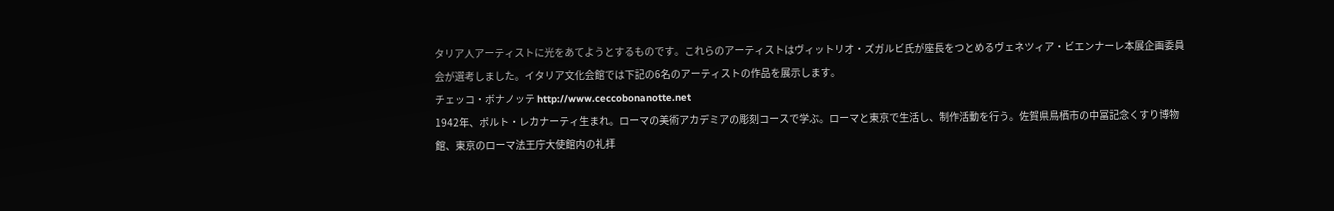タリア人アーティストに光をあてようとするものです。これらのアーティストはヴィットリオ・ズガルビ氏が座長をつとめるヴェネツィア・ビエンナーレ本展企画委員会が選考しました。イタリア文化会館では下記の6名のアーティストの作品を展示します。
チェッコ・ボナノッテ http://www.ceccobonanotte.net
1942年、ポルト・レカナーティ生まれ。ローマの美術アカデミアの彫刻コースで学ぶ。ローマと東京で生活し、制作活動を行う。佐賀県鳥栖市の中冨記念くすり博物館、東京のローマ法王庁大使館内の礼拝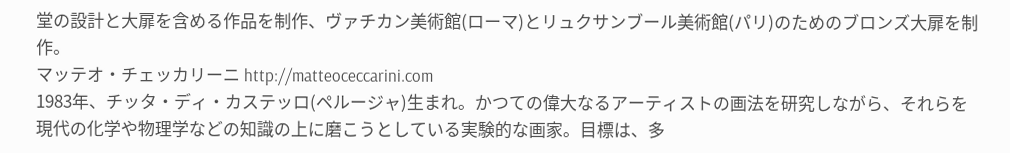堂の設計と大扉を含める作品を制作、ヴァチカン美術館(ローマ)とリュクサンブール美術館(パリ)のためのブロンズ大扉を制作。
マッテオ・チェッカリーニ http://matteoceccarini.com
1983年、チッタ・ディ・カステッロ(ペルージャ)生まれ。かつての偉大なるアーティストの画法を研究しながら、それらを現代の化学や物理学などの知識の上に磨こうとしている実験的な画家。目標は、多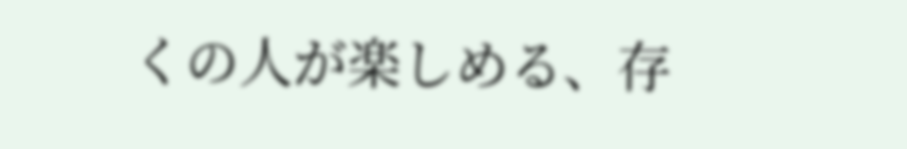くの人が楽しめる、存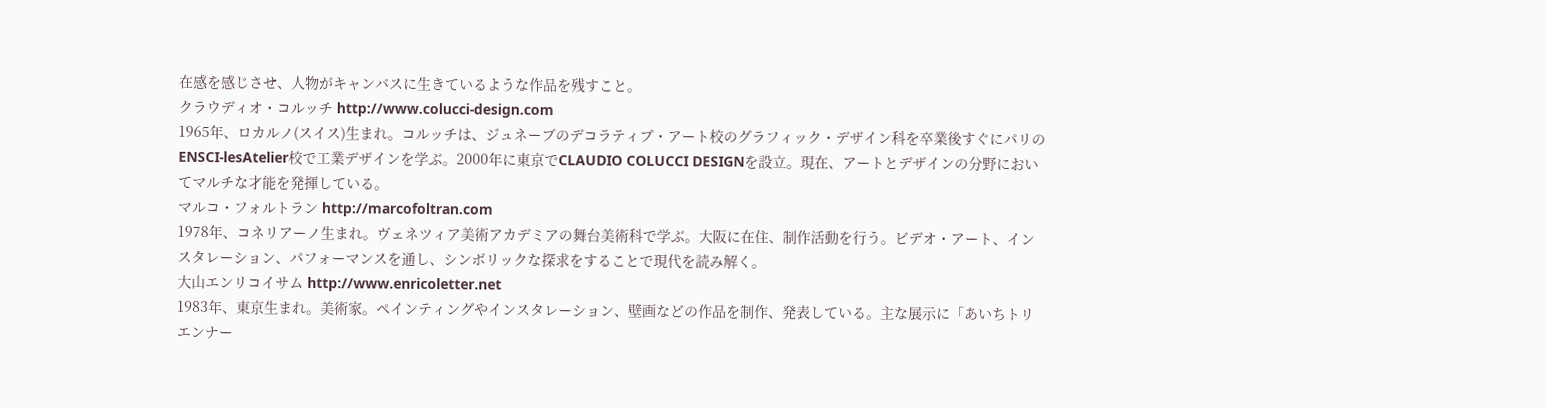在感を感じさせ、人物がキャンバスに生きているような作品を残すこと。
クラウディオ・コルッチ http://www.colucci-design.com
1965年、ロカルノ(スイス)生まれ。コルッチは、ジュネーブのデコラティブ・アート校のグラフィック・デザイン科を卒業後すぐにパリのENSCI-lesAtelier校で工業デザインを学ぶ。2000年に東京でCLAUDIO COLUCCI DESIGNを設立。現在、アートとデザインの分野においてマルチな才能を発揮している。
マルコ・フォルトラン http://marcofoltran.com
1978年、コネリアーノ生まれ。ヴェネツィア美術アカデミアの舞台美術科で学ぶ。大阪に在住、制作活動を行う。ビデオ・アート、インスタレーション、パフォーマンスを通し、シンボリックな探求をすることで現代を読み解く。
大山エンリコイサム http://www.enricoletter.net
1983年、東京生まれ。美術家。ペインティングやインスタレーション、壁画などの作品を制作、発表している。主な展示に「あいちトリエンナー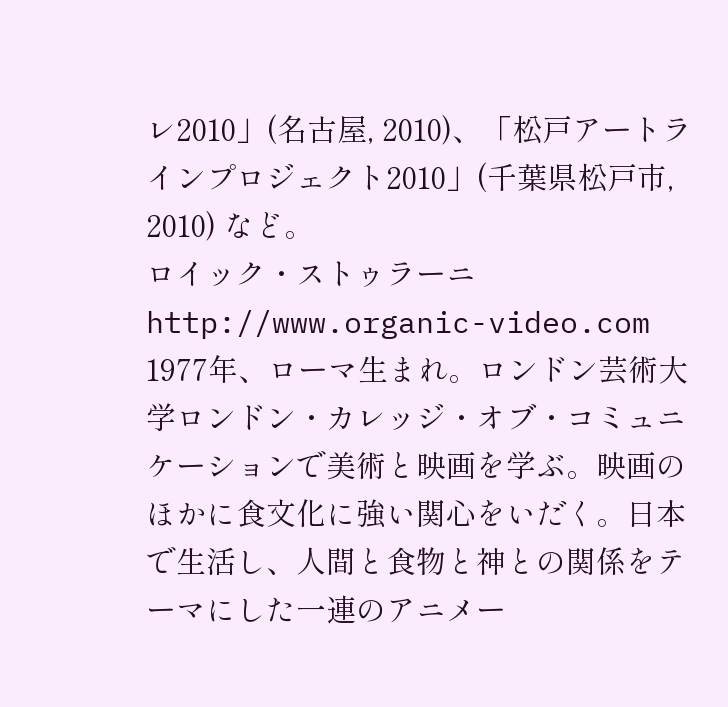レ2010」(名古屋, 2010)、「松戸アートラインプロジェクト2010」(千葉県松戸市, 2010) など。
ロイック・ストゥラーニ http://www.organic-video.com
1977年、ローマ生まれ。ロンドン芸術大学ロンドン・カレッジ・オブ・コミュニケーションで美術と映画を学ぶ。映画のほかに食文化に強い関心をいだく。日本で生活し、人間と食物と神との関係をテーマにした一連のアニメー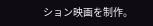ション映画を制作。